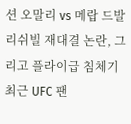션 오말리 vs 메랍 드발리쉬빌 재대결 논란, 그리고 플라이급 침체기
최근 UFC 팬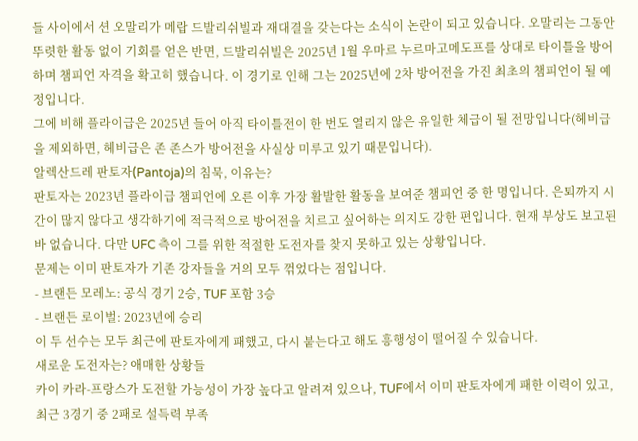들 사이에서 션 오말리가 메랍 드발리쉬빌과 재대결을 갖는다는 소식이 논란이 되고 있습니다. 오말리는 그동안 뚜렷한 활동 없이 기회를 얻은 반면, 드발리쉬빌은 2025년 1월 우마르 누르마고메도프를 상대로 타이틀을 방어하며 챔피언 자격을 확고히 했습니다. 이 경기로 인해 그는 2025년에 2차 방어전을 가진 최초의 챔피언이 될 예정입니다.
그에 비해 플라이급은 2025년 들어 아직 타이틀전이 한 번도 열리지 않은 유일한 체급이 될 전망입니다(헤비급을 제외하면, 헤비급은 존 존스가 방어전을 사실상 미루고 있기 때문입니다).
알렉산드레 판토자(Pantoja)의 침묵, 이유는?
판토자는 2023년 플라이급 챔피언에 오른 이후 가장 활발한 활동을 보여준 챔피언 중 한 명입니다. 은퇴까지 시간이 많지 않다고 생각하기에 적극적으로 방어전을 치르고 싶어하는 의지도 강한 편입니다. 현재 부상도 보고된 바 없습니다. 다만 UFC 측이 그를 위한 적절한 도전자를 찾지 못하고 있는 상황입니다.
문제는 이미 판토자가 기존 강자들을 거의 모두 꺾었다는 점입니다.
- 브랜든 모레노: 공식 경기 2승, TUF 포함 3승
- 브랜든 로이벌: 2023년에 승리
이 두 선수는 모두 최근에 판토자에게 패했고, 다시 붙는다고 해도 흥행성이 떨어질 수 있습니다.
새로운 도전자는? 애매한 상황들
카이 카라-프랑스가 도전할 가능성이 가장 높다고 알려져 있으나, TUF에서 이미 판토자에게 패한 이력이 있고, 최근 3경기 중 2패로 설득력 부족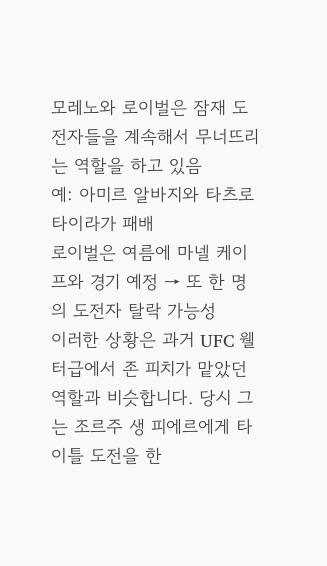모레노와 로이벌은 잠재 도전자들을 계속해서 무너뜨리는 역할을 하고 있음
예: 아미르 알바지와 타츠로 타이라가 패배
로이벌은 여름에 마넬 케이프와 경기 예정 → 또 한 명의 도전자 탈락 가능성
이러한 상황은 과거 UFC 웰터급에서 존 피치가 맡았던 역할과 비슷합니다. 당시 그는 조르주 생 피에르에게 타이틀 도전을 한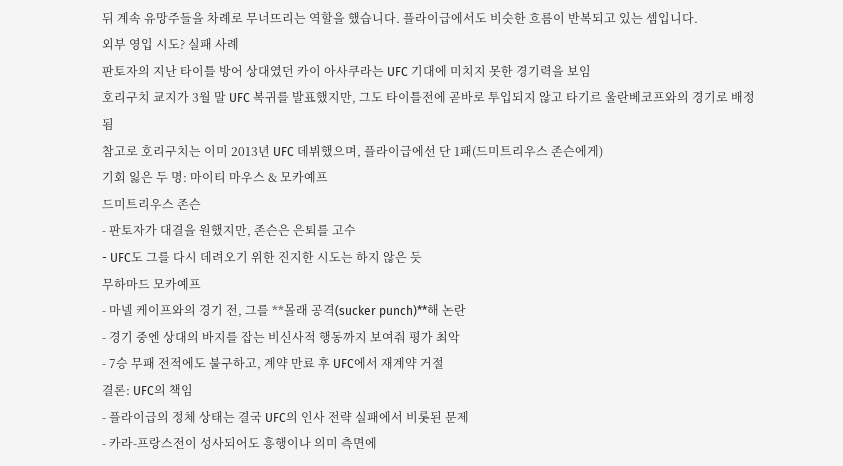뒤 계속 유망주들을 차례로 무너뜨리는 역할을 했습니다. 플라이급에서도 비슷한 흐름이 반복되고 있는 셈입니다.
외부 영입 시도? 실패 사례
판토자의 지난 타이틀 방어 상대였던 카이 아사쿠라는 UFC 기대에 미치지 못한 경기력을 보임
호리구치 쿄지가 3월 말 UFC 복귀를 발표했지만, 그도 타이틀전에 곧바로 투입되지 않고 타기르 울란베코프와의 경기로 배정됨
참고로 호리구치는 이미 2013년 UFC 데뷔했으며, 플라이급에선 단 1패(드미트리우스 존슨에게)
기회 잃은 두 명: 마이티 마우스 & 모카예프
드미트리우스 존슨
- 판토자가 대결을 원했지만, 존슨은 은퇴를 고수
- UFC도 그를 다시 데려오기 위한 진지한 시도는 하지 않은 듯
무하마드 모카예프
- 마넬 케이프와의 경기 전, 그를 **몰래 공격(sucker punch)**해 논란
- 경기 중엔 상대의 바지를 잡는 비신사적 행동까지 보여줘 평가 최악
- 7승 무패 전적에도 불구하고, 계약 만료 후 UFC에서 재계약 거절
결론: UFC의 책임
- 플라이급의 정체 상태는 결국 UFC의 인사 전략 실패에서 비롯된 문제
- 카라-프랑스전이 성사되어도 흥행이나 의미 측면에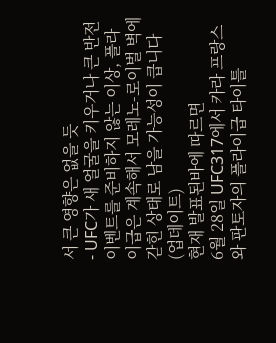서 큰 영향은 없을 듯
- UFC가 새 얼굴을 키우거나 큰 반전 이벤트를 준비하지 않는 이상, 플라이급은 계속해서 모레노-로이벌 벽에 갇힌 상태로 남을 가능성이 큽니다
(업데이트)
현재 발표된바에 따르면
6월 28일 UFC317에서 카라 프랑스와 판토자의 플라이급 타이틀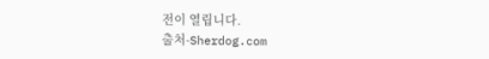전이 열립니다.
출처-Sherdog.com